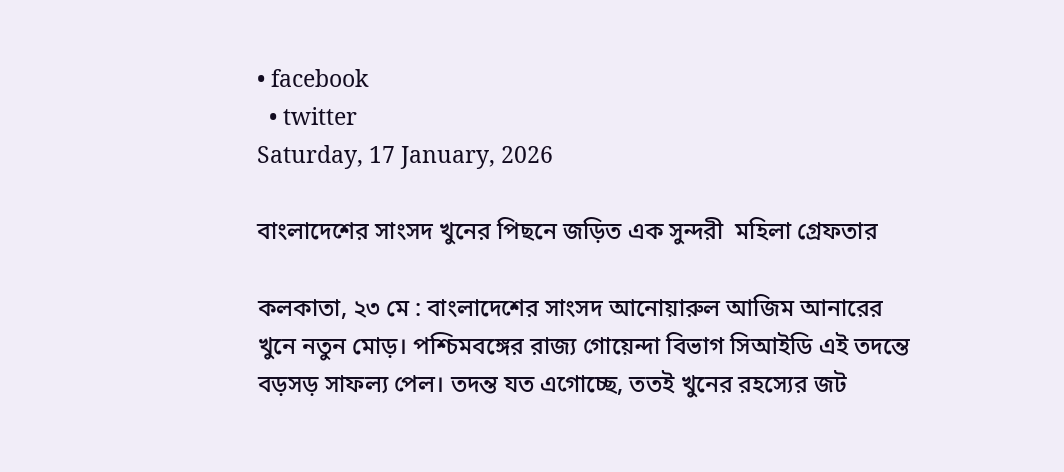• facebook
  • twitter
Saturday, 17 January, 2026

বাংলাদেশের সাংসদ খুনের পিছনে জড়িত এক সুন্দরী  মহিলা গ্রেফতার

কলকাতা, ২৩ মে : বাংলাদেশের সাংসদ আনোয়ারুল আজিম আনারের খুনে নতুন মোড়। পশ্চিমবঙ্গের রাজ্য গোয়েন্দা বিভাগ সিআইডি এই তদন্তে বড়সড় সাফল্য পেল। তদন্ত যত এগোচ্ছে, ততই খুনের রহস্যের জট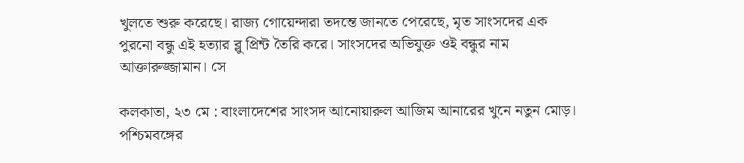খুলতে শুরু করেছে। রাজ্য গোয়েন্দারা তদন্তে জানতে পেরেছে, মৃত সাংসদের এক পুরনো বন্ধু এই হত্যার ব্লু প্রিন্ট তৈরি করে। সাংসদের অভিযুক্ত ওই বন্ধুর নাম আক্তারুজ্জামান। সে

কলকাতা, ২৩ মে : বাংলাদেশের সাংসদ আনোয়ারুল আজিম আনারের খুনে নতুন মোড়। পশ্চিমবঙ্গের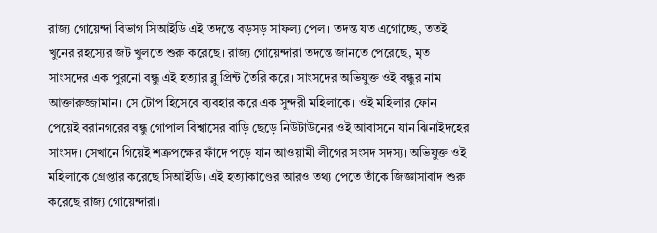রাজ্য গোয়েন্দা বিভাগ সিআইডি এই তদন্তে বড়সড় সাফল্য পেল। তদন্ত যত এগোচ্ছে, ততই খুনের রহস্যের জট খুলতে শুরু করেছে। রাজ্য গোয়েন্দারা তদন্তে জানতে পেরেছে, মৃত সাংসদের এক পুরনো বন্ধু এই হত্যার ব্লু প্রিন্ট তৈরি করে। সাংসদের অভিযুক্ত ওই বন্ধুর নাম আক্তারুজ্জামান। সে টোপ হিসেবে ব্যবহার করে এক সুন্দরী মহিলাকে। ওই মহিলার ফোন পেয়েই বরানগরের বন্ধু গোপাল বিশ্বাসের বাড়ি ছেড়ে নিউটাউনের ওই আবাসনে যান ঝিনাইদহের সাংসদ। সেখানে গিয়েই শত্রুপক্ষের ফাঁদে পড়ে যান আওয়ামী লীগের সংসদ সদস্য। অভিযুক্ত ওই মহিলাকে গ্রেপ্তার করেছে সিআইডি। এই হত্যাকাণ্ডের আরও তথ্য পেতে তাঁকে জিজ্ঞাসাবাদ শুরু করেছে রাজ্য গোয়েন্দারা।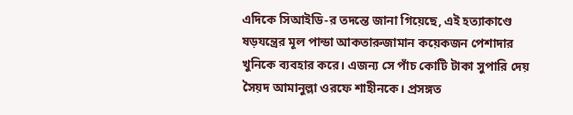এদিকে সিআইডি-র তদন্তে জানা গিয়েছে, এই হত্যাকাণ্ডে ষড়যন্ত্রের মূল পান্ডা আকতারুজামান কয়েকজন পেশাদার খুনিকে ব্যবহার করে। এজন্য সে পাঁচ কোটি টাকা সুপারি দেয় সৈয়দ আমানুল্লা ওরফে শাহীনকে। প্রসঙ্গত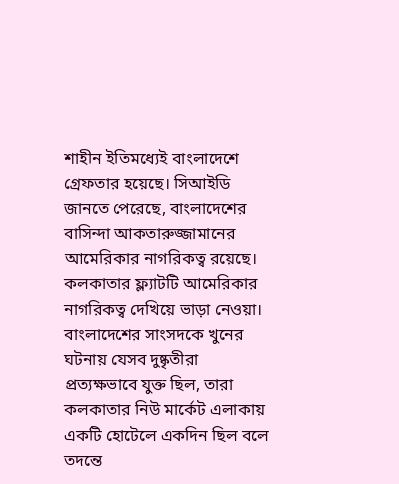শাহীন ইতিমধ্যেই বাংলাদেশে গ্রেফতার হয়েছে। সিআইডি জানতে পেরেছে, বাংলাদেশের বাসিন্দা আকতারুজ্জামানের আমেরিকার নাগরিকত্ব রয়েছে। কলকাতার ফ্ল্যাটটি আমেরিকার নাগরিকত্ব দেখিয়ে ভাড়া নেওয়া। বাংলাদেশের সাংসদকে খুনের ঘটনায় যেসব দুষ্কৃতীরা প্রত্যক্ষভাবে যুক্ত ছিল, তারা কলকাতার নিউ মার্কেট এলাকায় একটি হোটেলে একদিন ছিল বলে তদন্তে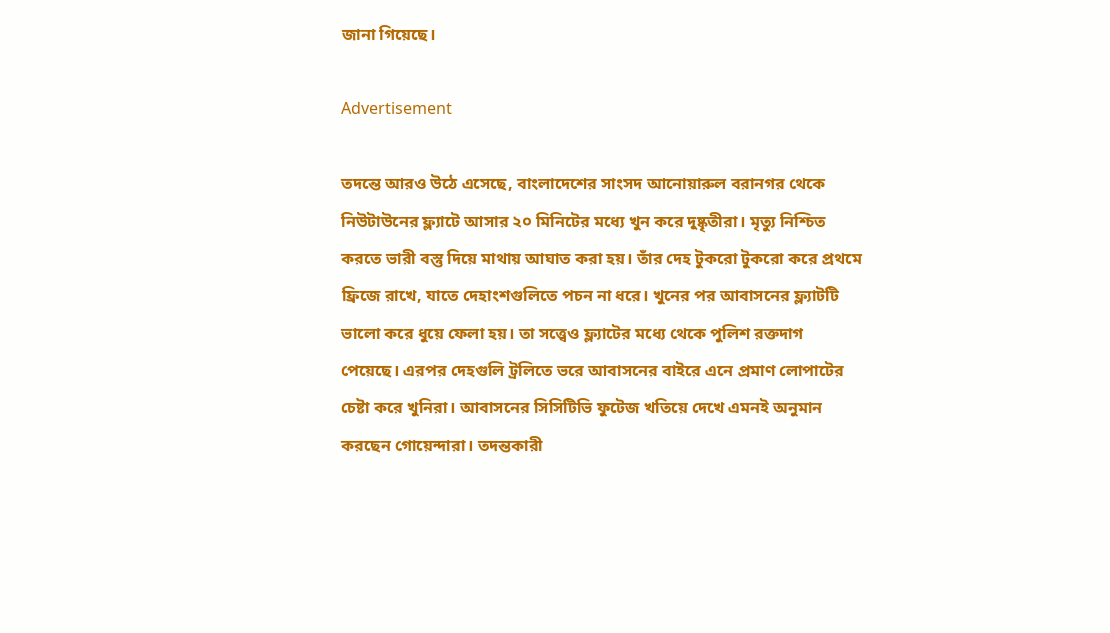জানা গিয়েছে।

Advertisement

তদন্তে আরও উঠে এসেছে, বাংলাদেশের সাংসদ আনোয়ারুল বরানগর থেকে নিউটাউনের ফ্ল্যাটে আসার ২০ মিনিটের মধ্যে খুন করে দুষ্কৃতীরা। মৃত্যু নিশ্চিত করতে ভারী বস্তু দিয়ে মাথায় আঘাত করা হয়। তাঁর দেহ টুকরো টুকরো করে প্রথমে ফ্রিজে রাখে, যাতে দেহাংশগুলিতে পচন না ধরে। খুনের পর আবাসনের ফ্ল্যাটটি ভালো করে ধুয়ে ফেলা হয়। তা সত্ত্বেও ফ্ল্যাটের মধ্যে থেকে পুলিশ রক্তদাগ পেয়েছে। এরপর দেহগুলি ট্রলিতে ভরে আবাসনের বাইরে এনে প্রমাণ লোপাটের চেষ্টা করে খুনিরা। আবাসনের সিসিটিভি ফুটেজ খতিয়ে দেখে এমনই অনুমান করছেন গোয়েন্দারা। তদন্তকারী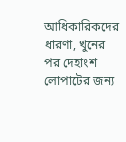আধিকারিকদের ধারণা, খুনের পর দেহাংশ লোপাটের জন্য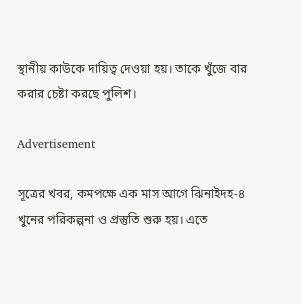স্থানীয় কাউকে দায়িত্ব দেওয়া হয়। তাকে খুঁজে বার করার চেষ্টা করছে পুলিশ।

Advertisement

সূত্রের খবর, কমপক্ষে এক মাস আগে ঝিনাইদহ-৪ খুনের পরিকল্পনা ও প্রস্তুতি শুরু হয়। এতে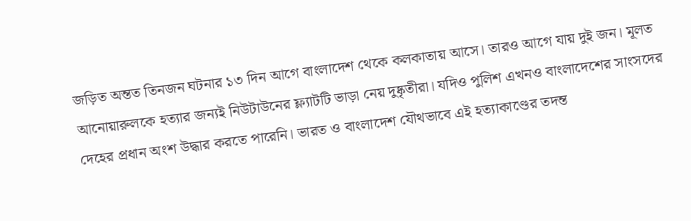জড়িত অন্তত তিনজন ঘটনার ১৩ দিন আগে বাংলাদেশ থেকে কলকাতায় আসে। তারও আগে যায় দুই জন। মূলত আনোয়ারুলকে হত্যার জন্যই নিউটাউনের ফ্ল্যাটটি ভাড়া নেয় দুষ্কৃতীরা। যদিও পুলিশ এখনও বাংলাদেশের সাংসদের দেহের প্রধান অংশ উদ্ধার করতে পারেনি। ভারত ও বাংলাদেশ যৌথভাবে এই হত্যাকাণ্ডের তদন্ত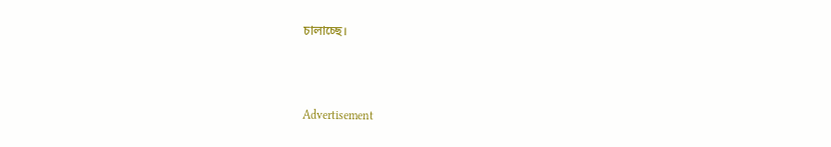চালাচ্ছে।



Advertisement